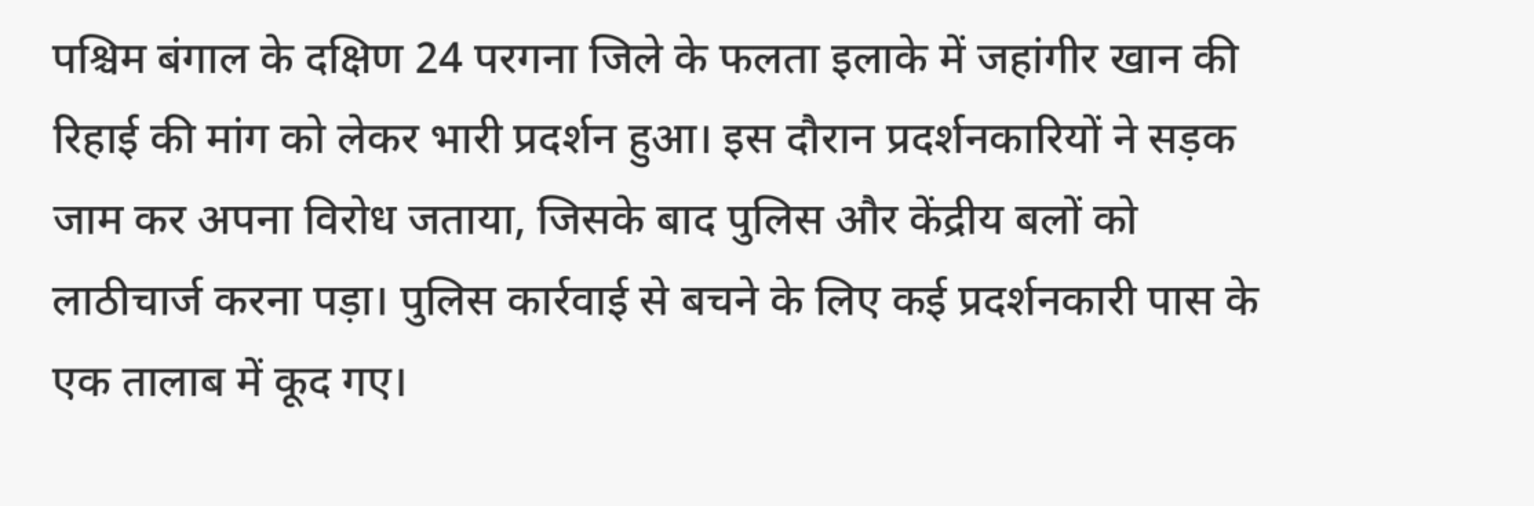पश्चिम बंगाल के दक्षिण 24 परगना जिले के फलता इलाके में जहांगीर खान की रिहाई की मांग को लेकर भारी प्रदर्शन हुआ। इस दौरान प्रदर्शनकारियों ने सड़क जाम कर अपना विरोध जताया, जिसके बाद पुलिस और केंद्रीय बलों को लाठीचार्ज करना पड़ा। पुलिस कार्रवाई से बचने के लिए कई प्रदर्शनकारी पास के एक तालाब में कूद गए।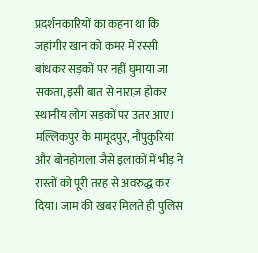प्रदर्शनकारियों का कहना था कि जहांगीर खान को कमर में रस्सी बांधकर सड़कों पर नहीं घुमाया जा सकता, इसी बात से नाराज़ होकर स्थानीय लोग सड़कों पर उतर आए। मल्लिकपुर के मामूदपुर, नौपुकुरिया और बोनहोगला जैसे इलाकों में भीड़ ने रास्तों को पूरी तरह से अवरुद्ध कर दिया। जाम की खबर मिलते ही पुलिस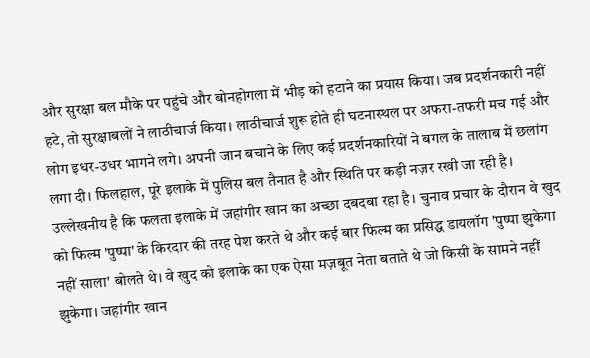और सुरक्षा बल मौके पर पहुंचे और बोनहोगला में भीड़ को हटाने का प्रयास किया। जब प्रदर्शनकारी नहीं हटे, तो सुरक्षाबलों ने लाठीचार्ज किया। लाठीचार्ज शुरू होते ही घटनास्थल पर अफरा-तफरी मच गई और लोग इधर-उधर भागने लगे। अपनी जान बचाने के लिए कई प्रदर्शनकारियों ने बगल के तालाब में छलांग लगा दी। फिलहाल, पूरे इलाके में पुलिस बल तैनात है और स्थिति पर कड़ी नज़र रखी जा रही है। उल्लेखनीय है कि फलता इलाके में जहांगीर खान का अच्छा दबदबा रहा है। चुनाव प्रचार के दौरान वे खुद को फिल्म 'पुष्पा' के किरदार की तरह पेश करते थे और कई बार फिल्म का प्रसिद्ध डायलॉग 'पुष्पा झुकेगा नहीं साला' बोलते थे। वे खुद को इलाके का एक ऐसा मज़बूत नेता बताते थे जो किसी के सामने नहीं झुकेगा। जहांगीर खान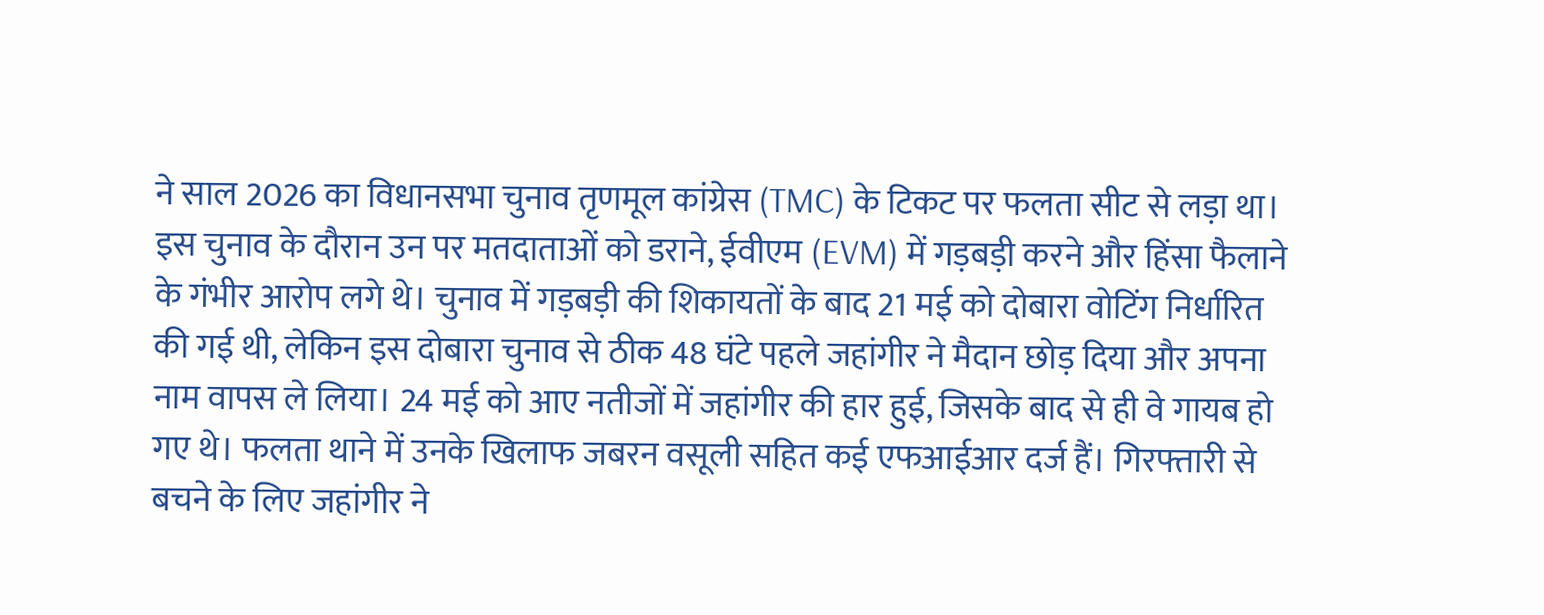ने साल 2026 का विधानसभा चुनाव तृणमूल कांग्रेस (TMC) के टिकट पर फलता सीट से लड़ा था। इस चुनाव के दौरान उन पर मतदाताओं को डराने, ईवीएम (EVM) में गड़बड़ी करने और हिंसा फैलाने के गंभीर आरोप लगे थे। चुनाव में गड़बड़ी की शिकायतों के बाद 21 मई को दोबारा वोटिंग निर्धारित की गई थी, लेकिन इस दोबारा चुनाव से ठीक 48 घंटे पहले जहांगीर ने मैदान छोड़ दिया और अपना नाम वापस ले लिया। 24 मई को आए नतीजों में जहांगीर की हार हुई, जिसके बाद से ही वे गायब हो गए थे। फलता थाने में उनके खिलाफ जबरन वसूली सहित कई एफआईआर दर्ज हैं। गिरफ्तारी से बचने के लिए जहांगीर ने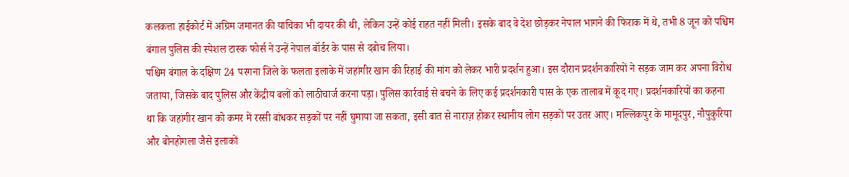कलकत्ता हाईकोर्ट में अग्रिम जमानत की याचिका भी दायर की थी, लेकिन उन्हें कोई राहत नहीं मिली। इसके बाद वे देश छोड़कर नेपाल भागने की फिराक में थे, तभी 8 जून को पश्चिम बंगाल पुलिस की स्पेशल टास्क फोर्स ने उन्हें नेपाल बॉर्डर के पास से दबोच लिया।
पश्चिम बंगाल के दक्षिण 24 परगना जिले के फलता इलाके में जहांगीर खान की रिहाई की मांग को लेकर भारी प्रदर्शन हुआ। इस दौरान प्रदर्शनकारियों ने सड़क जाम कर अपना विरोध जताया, जिसके बाद पुलिस और केंद्रीय बलों को लाठीचार्ज करना पड़ा। पुलिस कार्रवाई से बचने के लिए कई प्रदर्शनकारी पास के एक तालाब में कूद गए। प्रदर्शनकारियों का कहना था कि जहांगीर खान को कमर में रस्सी बांधकर सड़कों पर नहीं घुमाया जा सकता, इसी बात से नाराज़ होकर स्थानीय लोग सड़कों पर उतर आए। मल्लिकपुर के मामूदपुर, नौपुकुरिया और बोनहोगला जैसे इलाकों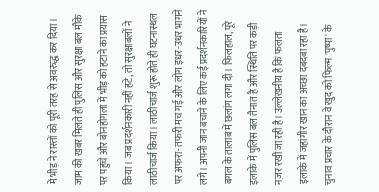में भीड़ ने रास्तों को पूरी तरह से अवरुद्ध कर दिया। जाम की खबर मिलते ही पुलिस और सुरक्षा बल मौके पर पहुंचे और बोनहोगला में भीड़ को हटाने का प्रयास किया। जब प्रदर्शनकारी नहीं हटे, तो सुरक्षाबलों ने लाठीचार्ज किया। लाठीचार्ज शुरू होते ही घटनास्थल पर अफरा-तफरी मच गई और लोग इधर-उधर भागने लगे। अपनी जान बचाने के लिए कई प्रदर्शनकारियों ने बगल के तालाब में छलांग लगा दी। फिलहाल, पूरे इलाके में पुलिस बल तैनात है और स्थिति पर कड़ी नज़र रखी जा रही है। उल्लेखनीय है कि फलता इलाके में जहांगीर खान का अच्छा दबदबा रहा है। चुनाव प्रचार के दौरान वे खुद को फिल्म 'पुष्पा' के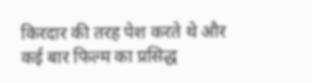किरदार की तरह पेश करते थे और कई बार फिल्म का प्रसिद्ध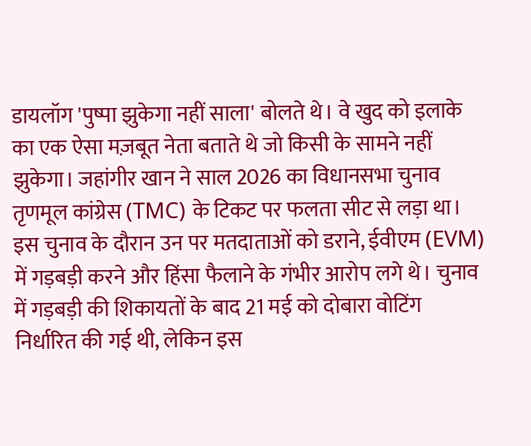डायलॉग 'पुष्पा झुकेगा नहीं साला' बोलते थे। वे खुद को इलाके का एक ऐसा मज़बूत नेता बताते थे जो किसी के सामने नहीं झुकेगा। जहांगीर खान ने साल 2026 का विधानसभा चुनाव तृणमूल कांग्रेस (TMC) के टिकट पर फलता सीट से लड़ा था। इस चुनाव के दौरान उन पर मतदाताओं को डराने, ईवीएम (EVM) में गड़बड़ी करने और हिंसा फैलाने के गंभीर आरोप लगे थे। चुनाव में गड़बड़ी की शिकायतों के बाद 21 मई को दोबारा वोटिंग निर्धारित की गई थी, लेकिन इस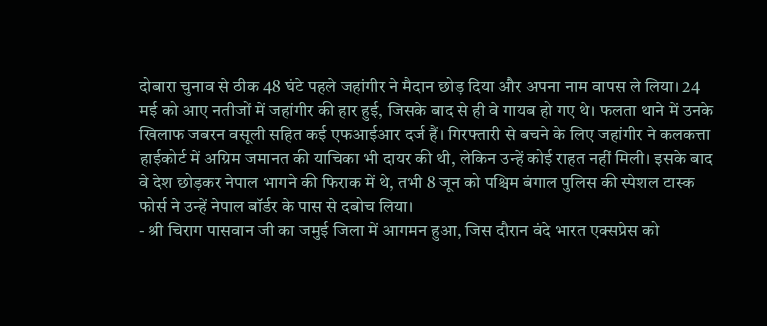दोबारा चुनाव से ठीक 48 घंटे पहले जहांगीर ने मैदान छोड़ दिया और अपना नाम वापस ले लिया। 24 मई को आए नतीजों में जहांगीर की हार हुई, जिसके बाद से ही वे गायब हो गए थे। फलता थाने में उनके खिलाफ जबरन वसूली सहित कई एफआईआर दर्ज हैं। गिरफ्तारी से बचने के लिए जहांगीर ने कलकत्ता हाईकोर्ट में अग्रिम जमानत की याचिका भी दायर की थी, लेकिन उन्हें कोई राहत नहीं मिली। इसके बाद वे देश छोड़कर नेपाल भागने की फिराक में थे, तभी 8 जून को पश्चिम बंगाल पुलिस की स्पेशल टास्क फोर्स ने उन्हें नेपाल बॉर्डर के पास से दबोच लिया।
- श्री चिराग पासवान जी का जमुई जिला में आगमन हुआ, जिस दौरान वंदे भारत एक्सप्रेस को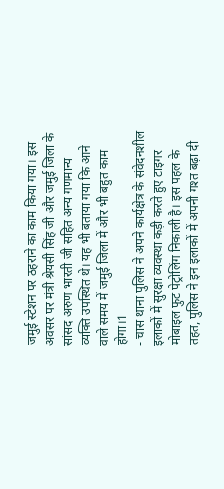जमुई स्टेशन पर ठहराने का काम किया गया। इस अवसर पर मंत्री श्रेयसी सिंह जी और जमुई जिला के सांसद अरुण भारती जी सहित अन्य गणमान्य व्यक्ति उपस्थित थे। यह भी बताया गया कि आने वाले समय में जमुई जिला में और भी बहुत काम होगा।1
- चास थाना पुलिस ने अपने कार्यक्षेत्र के संवेदनशील इलाकों में सुरक्षा व्यवस्था कड़ी करते हुए टाइगर मोबाइल फुट पेट्रोलिंग निकाली है। इस पहल के तहत, पुलिस ने इन इलाकों में अपनी गश्त बढ़ा दी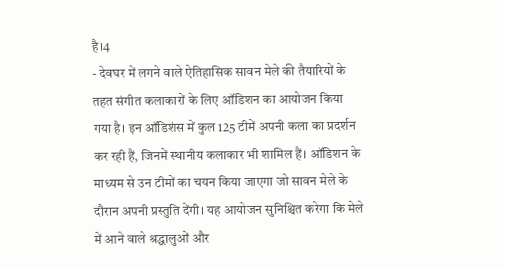है।4
- देवघर में लगने वाले ऐतिहासिक सावन मेले की तैयारियों के तहत संगीत कलाकारों के लिए ऑडिशन का आयोजन किया गया है। इन ऑडिशंस में कुल 125 टीमें अपनी कला का प्रदर्शन कर रही हैं, जिनमें स्थानीय कलाकार भी शामिल हैं। ऑडिशन के माध्यम से उन टीमों का चयन किया जाएगा जो सावन मेले के दौरान अपनी प्रस्तुति देंगी। यह आयोजन सुनिश्चित करेगा कि मेले में आने वाले श्रद्धालुओं और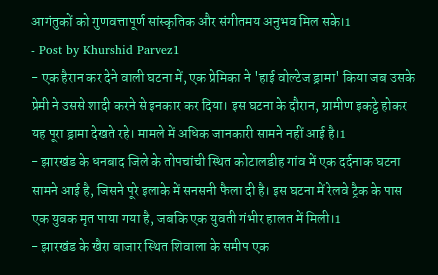आगंतुकों को गुणवत्तापूर्ण सांस्कृतिक और संगीतमय अनुभव मिल सके।1
- Post by Khurshid Parvez1
- एक हैरान कर देने वाली घटना में, एक प्रेमिका ने 'हाई वोल्टेज ड्रामा' किया जब उसके प्रेमी ने उससे शादी करने से इनकार कर दिया। इस घटना के दौरान, ग्रामीण इकट्ठे होकर यह पूरा ड्रामा देखते रहे। मामले में अधिक जानकारी सामने नहीं आई है।1
- झारखंड के धनबाद जिले के तोपचांची स्थित कोटालडीह गांव में एक दर्दनाक घटना सामने आई है, जिसने पूरे इलाके में सनसनी फैला दी है। इस घटना में रेलवे ट्रैक के पास एक युवक मृत पाया गया है, जबकि एक युवती गंभीर हालत में मिली।1
- झारखंड के खैरा बाजार स्थित शिवाला के समीप एक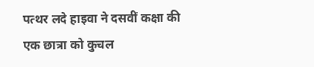पत्थर लदे हाइवा ने दसवीं कक्षा की एक छात्रा को कुचल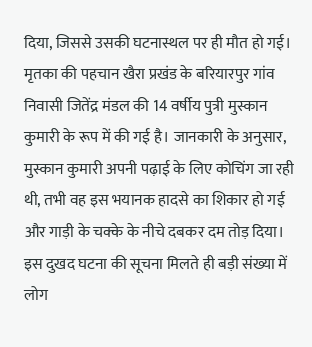दिया, जिससे उसकी घटनास्थल पर ही मौत हो गई। मृतका की पहचान खैरा प्रखंड के बरियारपुर गांव निवासी जितेंद्र मंडल की 14 वर्षीय पुत्री मुस्कान कुमारी के रूप में की गई है। जानकारी के अनुसार, मुस्कान कुमारी अपनी पढ़ाई के लिए कोचिंग जा रही थी, तभी वह इस भयानक हादसे का शिकार हो गई और गाड़ी के चक्के के नीचे दबकर दम तोड़ दिया। इस दुखद घटना की सूचना मिलते ही बड़ी संख्या में लोग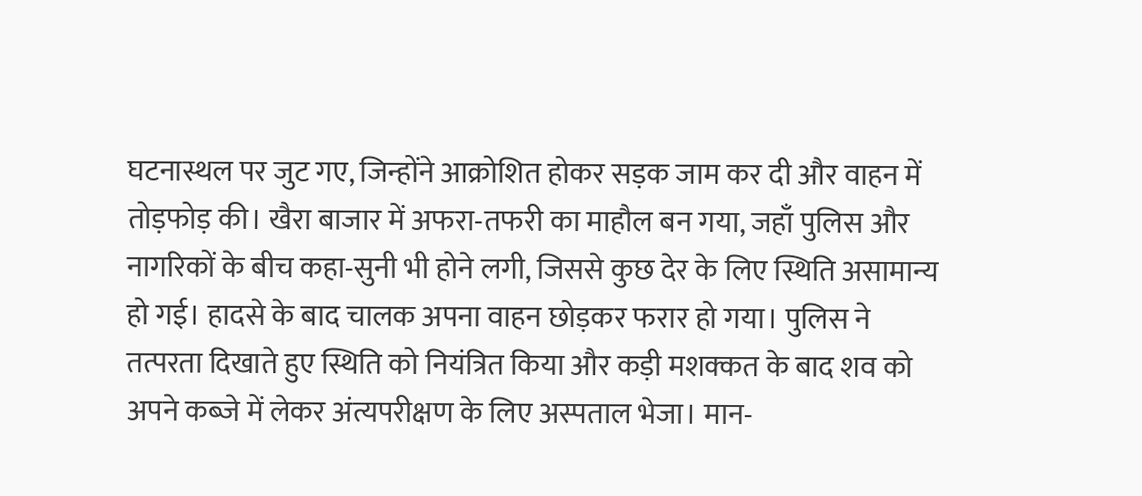घटनास्थल पर जुट गए, जिन्होंने आक्रोशित होकर सड़क जाम कर दी और वाहन में तोड़फोड़ की। खैरा बाजार में अफरा-तफरी का माहौल बन गया, जहाँ पुलिस और नागरिकों के बीच कहा-सुनी भी होने लगी, जिससे कुछ देर के लिए स्थिति असामान्य हो गई। हादसे के बाद चालक अपना वाहन छोड़कर फरार हो गया। पुलिस ने तत्परता दिखाते हुए स्थिति को नियंत्रित किया और कड़ी मशक्कत के बाद शव को अपने कब्जे में लेकर अंत्यपरीक्षण के लिए अस्पताल भेजा। मान-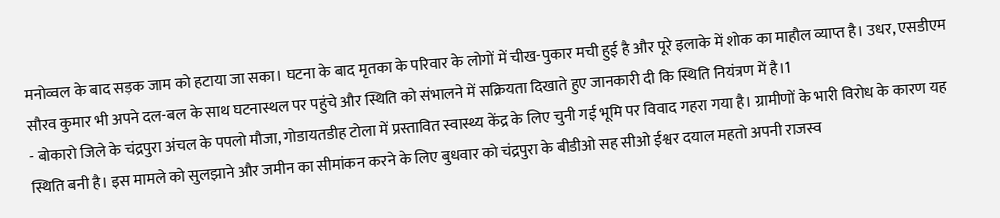मनोव्वल के बाद सड़क जाम को हटाया जा सका। घटना के बाद मृतका के परिवार के लोगों में चीख-पुकार मची हुई है और पूरे इलाके में शोक का माहौल व्याप्त है। उधर, एसडीएम सौरव कुमार भी अपने दल-बल के साथ घटनास्थल पर पहुंचे और स्थिति को संभालने में सक्रियता दिखाते हुए जानकारी दी कि स्थिति नियंत्रण में है।1
- बोकारो जिले के चंद्रपुरा अंचल के पपलो मौजा, गोडायतडीह टोला में प्रस्तावित स्वास्थ्य केंद्र के लिए चुनी गई भूमि पर विवाद गहरा गया है। ग्रामीणों के भारी विरोध के कारण यह स्थिति बनी है। इस मामले को सुलझाने और जमीन का सीमांकन करने के लिए बुधवार को चंद्रपुरा के बीडीओ सह सीओ ईश्वर दयाल महतो अपनी राजस्व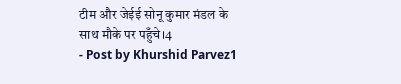टीम और जेईई सोनू कुमार मंडल के साथ मौके पर पहुँचे।4
- Post by Khurshid Parvez1